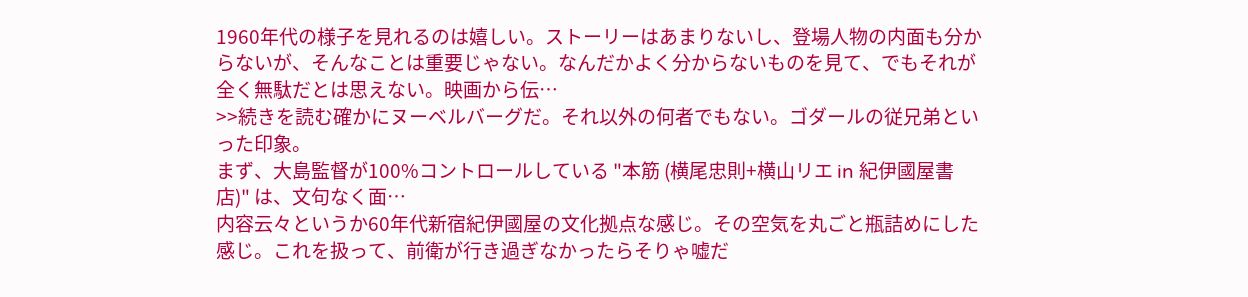1960年代の様子を見れるのは嬉しい。ストーリーはあまりないし、登場人物の内面も分からないが、そんなことは重要じゃない。なんだかよく分からないものを見て、でもそれが全く無駄だとは思えない。映画から伝…
>>続きを読む確かにヌーベルバーグだ。それ以外の何者でもない。ゴダールの従兄弟といった印象。
まず、大島監督が100%コントロールしている "本筋 (横尾忠則+横山リエ in 紀伊國屋書店)" は、文句なく面…
内容云々というか60年代新宿紀伊國屋の文化拠点な感じ。その空気を丸ごと瓶詰めにした感じ。これを扱って、前衛が行き過ぎなかったらそりゃ嘘だ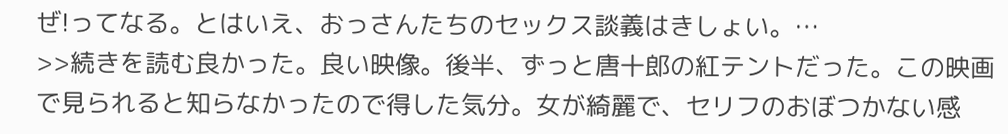ぜ!ってなる。とはいえ、おっさんたちのセックス談義はきしょい。…
>>続きを読む良かった。良い映像。後半、ずっと唐十郎の紅テントだった。この映画で見られると知らなかったので得した気分。女が綺麗で、セリフのおぼつかない感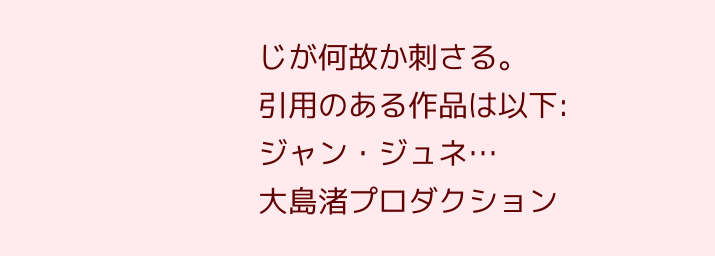じが何故か刺さる。
引用のある作品は以下:
ジャン・ジュネ…
大島渚プロダクション